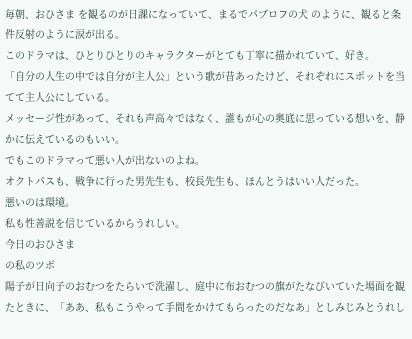毎朝、おひさま を観るのが日課になっていて、まるでパブロフの犬 のように、観ると条件反射のように涙が出る。
このドラマは、ひとりひとりのキャラクターがとても丁寧に描かれていて、好き。
「自分の人生の中では自分が主人公」という歌が昔あったけど、それぞれにスポットを当てて主人公にしている。
メッセージ性があって、それも声高々ではなく、誰もが心の奥底に思っている想いを、静かに伝えているのもいい。
でもこのドラマって悪い人が出ないのよね。
オクトパスも、戦争に行った男先生も、校長先生も、ほんとうはいい人だった。
悪いのは環境。
私も性善説を信じているからうれしい。
今日のおひさま
の私のツボ
陽子が日向子のおむつをたらいで洗濯し、庭中に布おむつの旗がたなびいていた場面を観たときに、「ああ、私もこうやって手間をかけてもらったのだなあ」としみじみとうれし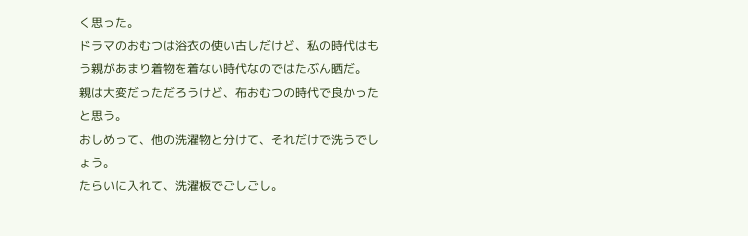く思った。
ドラマのおむつは浴衣の使い古しだけど、私の時代はもう親があまり着物を着ない時代なのではたぶん晒だ。
親は大変だっただろうけど、布おむつの時代で良かったと思う。
おしめって、他の洗濯物と分けて、それだけで洗うでしょう。
たらいに入れて、洗濯板でごしごし。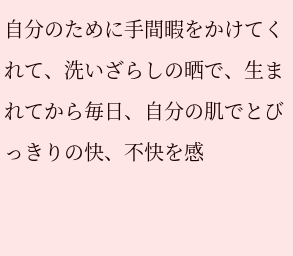自分のために手間暇をかけてくれて、洗いざらしの晒で、生まれてから毎日、自分の肌でとびっきりの快、不快を感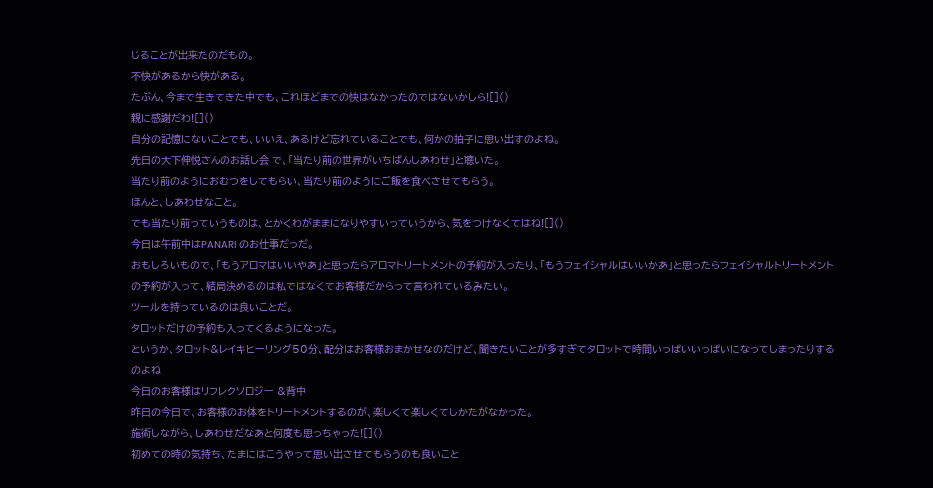じることが出来たのだもの。
不快があるから快がある。
たぶん、今まで生きてきた中でも、これほどまでの快はなかったのではないかしら![]()
親に感謝だわ![]()
自分の記憶にないことでも、いいえ、あるけど忘れていることでも、何かの拍子に思い出すのよね。
先日の大下伸悦さんのお話し会 で、「当たり前の世界がいちばんしあわせ」と聴いた。
当たり前のようにおむつをしてもらい、当たり前のようにご飯を食べさせてもらう。
ほんと、しあわせなこと。
でも当たり前っていうものは、とかくわがままになりやすいっていうから、気をつけなくてはね![]()
今日は午前中はPANARI のお仕事だっだ。
おもしろいもので、「もうアロマはいいやあ」と思ったらアロマトリートメントの予約が入ったり、「もうフェイシャルはいいかあ」と思ったらフェイシャルトリートメントの予約が入って、結局決めるのは私ではなくてお客様だからって言われているみたい。
ツールを持っているのは良いことだ。
タロットだけの予約も入ってくるようになった。
というか、タロット&レイキヒーリング50分、配分はお客様おまかせなのだけど、聞きたいことが多すぎてタロットで時間いっぱいいっぱいになってしまったりするのよね
今日のお客様はリフレクソロジー &背中
昨日の今日で、お客様のお体をトリートメントするのが、楽しくて楽しくてしかたがなかった。
施術しながら、しあわせだなあと何度も思っちゃった![]()
初めての時の気持ち、たまにはこうやって思い出させてもらうのも良いこと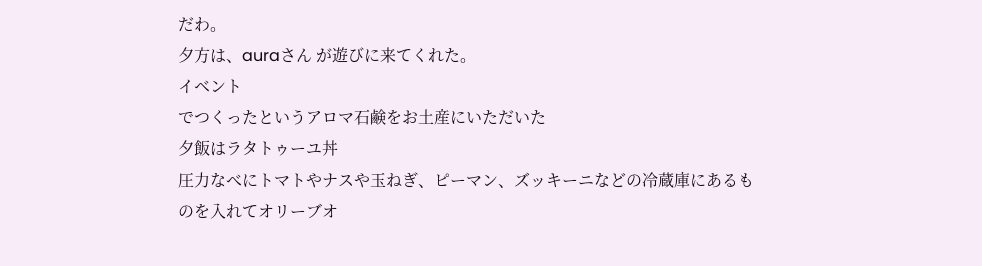だわ。
夕方は、auraさん が遊びに来てくれた。
イベント
でつくったというアロマ石鹸をお土産にいただいた
夕飯はラタトゥーユ丼
圧力なべにトマトやナスや玉ねぎ、ピーマン、ズッキーニなどの冷蔵庫にあるものを入れてオリーブオ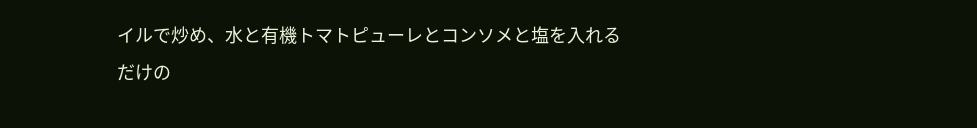イルで炒め、水と有機トマトピューレとコンソメと塩を入れるだけの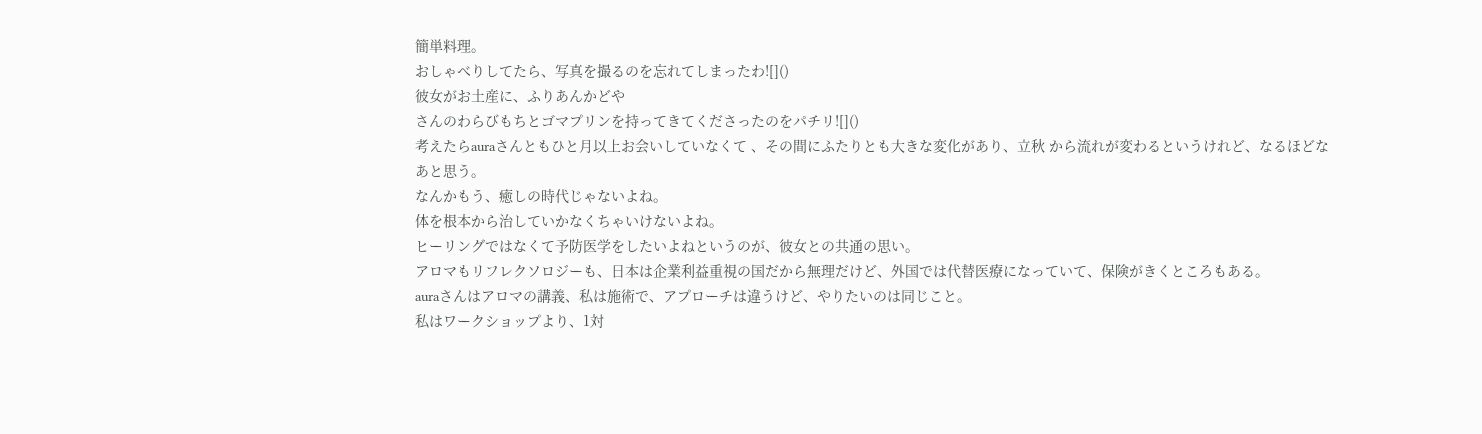簡単料理。
おしゃべりしてたら、写真を撮るのを忘れてしまったわ![]()
彼女がお土産に、ふりあんかどや
さんのわらびもちとゴマプリンを持ってきてくださったのをパチリ![]()
考えたらauraさんともひと月以上お会いしていなくて 、その間にふたりとも大きな変化があり、立秋 から流れが変わるというけれど、なるほどなあと思う。
なんかもう、癒しの時代じゃないよね。
体を根本から治していかなくちゃいけないよね。
ヒーリングではなくて予防医学をしたいよねというのが、彼女との共通の思い。
アロマもリフレクソロジーも、日本は企業利益重視の国だから無理だけど、外国では代替医療になっていて、保険がきくところもある。
auraさんはアロマの講義、私は施術で、アプローチは違うけど、やりたいのは同じこと。
私はワークショップより、1対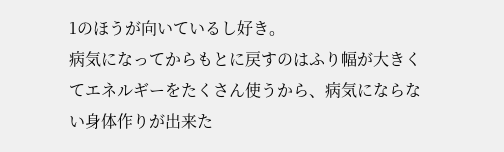1のほうが向いているし好き。
病気になってからもとに戻すのはふり幅が大きくてエネルギーをたくさん使うから、病気にならない身体作りが出来た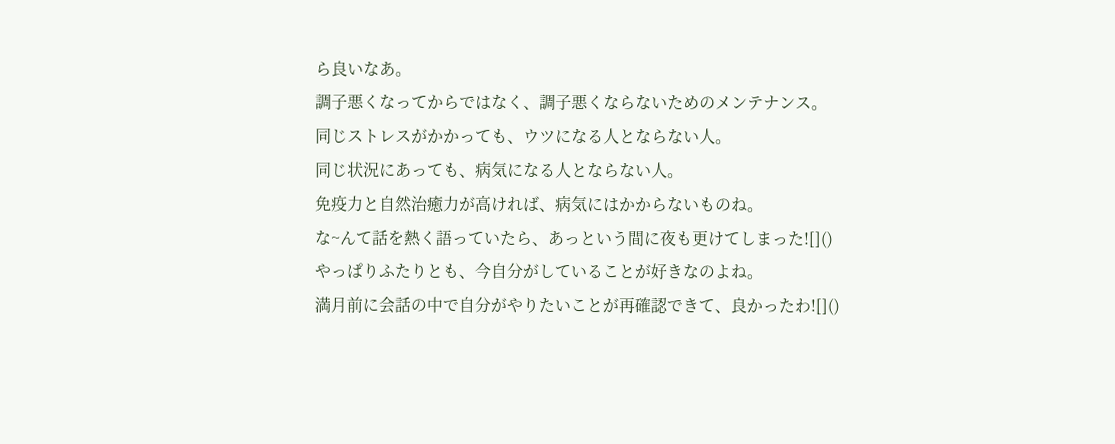ら良いなあ。
調子悪くなってからではなく、調子悪くならないためのメンテナンス。
同じストレスがかかっても、ウツになる人とならない人。
同じ状況にあっても、病気になる人とならない人。
免疫力と自然治癒力が高ければ、病気にはかからないものね。
な~んて話を熱く語っていたら、あっという間に夜も更けてしまった![]()
やっぱりふたりとも、今自分がしていることが好きなのよね。
満月前に会話の中で自分がやりたいことが再確認できて、良かったわ![]()